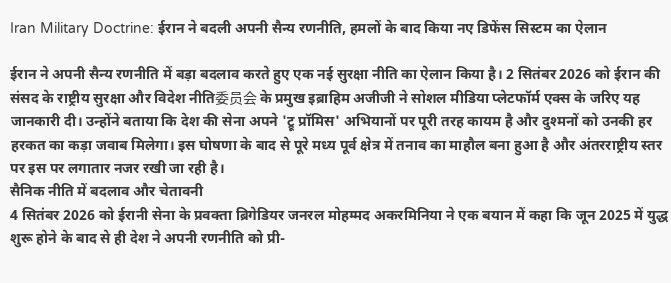Iran Military Doctrine: ईरान ने बदली अपनी सैन्य रणनीति, हमलों के बाद किया नए डिफेंस सिस्टम का ऐलान

ईरान ने अपनी सैन्य रणनीति में बड़ा बदलाव करते हुए एक नई सुरक्षा नीति का ऐलान किया है। 2 सितंबर 2026 को ईरान की संसद के राष्ट्रीय सुरक्षा और विदेश नीति委员会 के प्रमुख इब्राहिम अजीजी ने सोशल मीडिया प्लेटफॉर्म एक्स के जरिए यह जानकारी दी। उन्होंने बताया कि देश की सेना अपने 'ट्रू प्रॉमिस' अभियानों पर पूरी तरह कायम है और दुश्मनों को उनकी हर हरकत का कड़ा जवाब मिलेगा। इस घोषणा के बाद से पूरे मध्य पूर्व क्षेत्र में तनाव का माहौल बना हुआ है और अंतरराष्ट्रीय स्तर पर इस पर लगातार नजर रखी जा रही है।
सैनिक नीति में बदलाव और चेतावनी
4 सितंबर 2026 को ईरानी सेना के प्रवक्ता ब्रिगेडियर जनरल मोहम्मद अकरमिनिया ने एक बयान में कहा कि जून 2025 में युद्ध शुरू होने के बाद से ही देश ने अपनी रणनीति को प्री-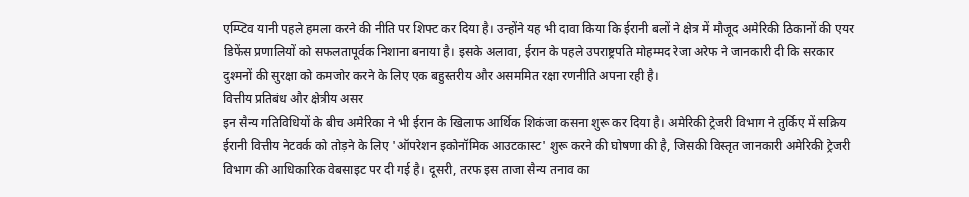एम्प्टिव यानी पहले हमला करने की नीति पर शिफ्ट कर दिया है। उन्होंने यह भी दावा किया कि ईरानी बलों ने क्षेत्र में मौजूद अमेरिकी ठिकानों की एयर डिफेंस प्रणालियों को सफलतापूर्वक निशाना बनाया है। इसके अलावा, ईरान के पहले उपराष्ट्रपति मोहम्मद रेजा अरेफ ने जानकारी दी कि सरकार दुश्मनों की सुरक्षा को कमजोर करने के लिए एक बहुस्तरीय और असममित रक्षा रणनीति अपना रही है।
वित्तीय प्रतिबंध और क्षेत्रीय असर
इन सैन्य गतिविधियों के बीच अमेरिका ने भी ईरान के खिलाफ आर्थिक शिकंजा कसना शुरू कर दिया है। अमेरिकी ट्रेजरी विभाग ने तुर्किए में सक्रिय ईरानी वित्तीय नेटवर्क को तोड़ने के लिए 'ऑपरेशन इकोनॉमिक आउटकास्ट' शुरू करने की घोषणा की है, जिसकी विस्तृत जानकारी अमेरिकी ट्रेजरी विभाग की आधिकारिक वेबसाइट पर दी गई है। दूसरी, तरफ इस ताजा सैन्य तनाव का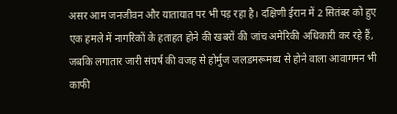असर आम जनजीवन और यातायात पर भी पड़ रहा है। दक्षिणी ईरान में 2 सितंबर को हुए एक हमले में नागरिकों के हताहत होने की खबरों की जांच अमेरिकी अधिकारी कर रहे हैं, जबकि लगातार जारी संघर्ष की वजह से होर्मुज जलडमरूमध्य से होने वाला आवागमन भी काफी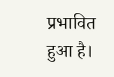प्रभावित हुआ है।